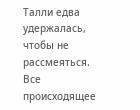Талли едва удержалась, чтобы не рассмеяться. Все происходящее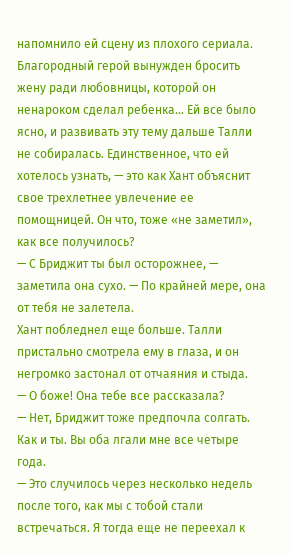напомнило ей сцену из плохого сериала. Благородный герой вынужден бросить жену ради любовницы, которой он ненароком сделал ребенка… Ей все было ясно, и развивать эту тему дальше Талли не собиралась. Единственное, что ей хотелось узнать, — это как Хант объяснит свое трехлетнее увлечение ее помощницей. Он что, тоже «не заметил», как все получилось?
— С Бриджит ты был осторожнее, — заметила она сухо. — По крайней мере, она от тебя не залетела.
Хант побледнел еще больше. Талли пристально смотрела ему в глаза, и он негромко застонал от отчаяния и стыда.
— О боже! Она тебе все рассказала?
— Нет, Бриджит тоже предпочла солгать. Как и ты. Вы оба лгали мне все четыре года.
— Это случилось через несколько недель после того, как мы с тобой стали встречаться. Я тогда еще не переехал к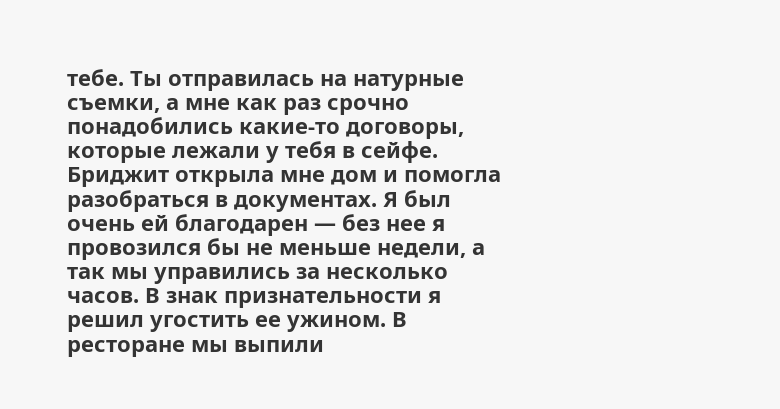тебе. Ты отправилась на натурные съемки, а мне как раз срочно понадобились какие-то договоры, которые лежали у тебя в сейфе. Бриджит открыла мне дом и помогла разобраться в документах. Я был очень ей благодарен — без нее я провозился бы не меньше недели, а так мы управились за несколько часов. В знак признательности я решил угостить ее ужином. В ресторане мы выпили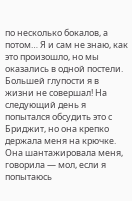по несколько бокалов, а потом… Я и сам не знаю, как это произошло, но мы оказались в одной постели. Большей глупости я в жизни не совершал! На следующий день я попытался обсудить это с Бриджит, но она крепко держала меня на крючке. Она шантажировала меня, говорила — мол, если я попытаюсь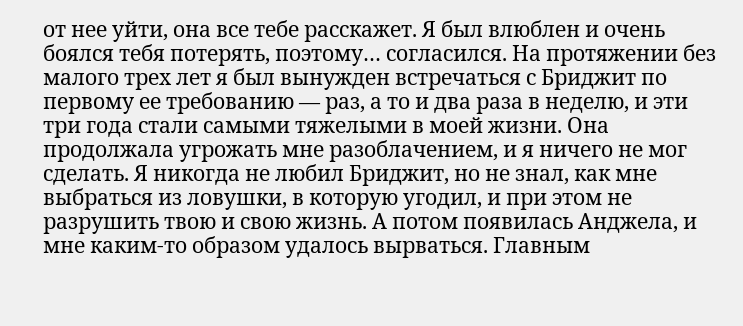от нее уйти, она все тебе расскажет. Я был влюблен и очень боялся тебя потерять, поэтому… согласился. На протяжении без малого трех лет я был вынужден встречаться с Бриджит по первому ее требованию — раз, а то и два раза в неделю, и эти три года стали самыми тяжелыми в моей жизни. Она продолжала угрожать мне разоблачением, и я ничего не мог сделать. Я никогда не любил Бриджит, но не знал, как мне выбраться из ловушки, в которую угодил, и при этом не разрушить твою и свою жизнь. А потом появилась Анджела, и мне каким-то образом удалось вырваться. Главным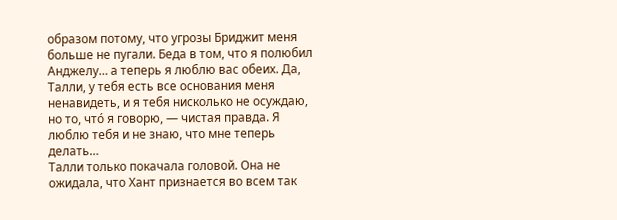образом потому, что угрозы Бриджит меня больше не пугали. Беда в том, что я полюбил Анджелу… а теперь я люблю вас обеих. Да, Талли, у тебя есть все основания меня ненавидеть, и я тебя нисколько не осуждаю, но то, что́ я говорю, — чистая правда. Я люблю тебя и не знаю, что мне теперь делать…
Талли только покачала головой. Она не ожидала, что Хант признается во всем так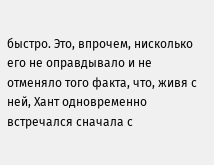быстро. Это, впрочем, нисколько его не оправдывало и не отменяло того факта, что, живя с ней, Хант одновременно встречался сначала с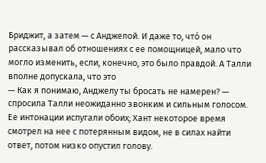Бриджит, а затем — с Анджелой. И даже то, что́ он рассказывал об отношениях с ее помощницей, мало что могло изменить, если, конечно, это было правдой. А Талли вполне допускала, что это
— Как я понимаю, Анджелу ты бросать не намерен? — спросила Талли неожиданно звонким и сильным голосом.
Ее интонации испугали обоих; Хант некоторое время смотрел на нее с потерянным видом, не в силах найти ответ, потом низко опустил голову.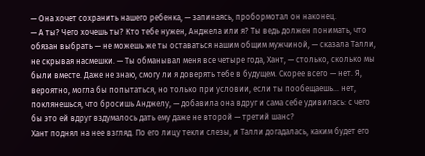— Она хочет сохранить нашего ребенка, — запинаясь, пробормотал он наконец.
— А ты? Чего хочешь ты? Кто тебе нужен, Анджела или я? Ты ведь должен понимать, что обязан выбрать — не можешь же ты оставаться нашим общим мужчиной, — сказала Талли, не скрывая насмешки. — Ты обманывал меня все четыре года, Хант, — столько, сколько мы были вместе. Даже не знаю, смогу ли я доверять тебе в будущем. Скорее всего — нет. Я, вероятно, могла бы попытаться, но только при условии, если ты пообещаешь… нет, поклянешься, что бросишь Анджелу, — добавила она вдруг и сама себе удивилась: с чего бы это ей вдруг вздумалось дать ему даже не второй — третий шанс?
Хант поднял на нее взгляд. По его лицу текли слезы, и Талли догадалась, каким будет его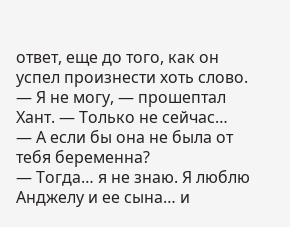ответ, еще до того, как он успел произнести хоть слово.
— Я не могу, — прошептал Хант. — Только не сейчас…
— А если бы она не была от тебя беременна?
— Тогда… я не знаю. Я люблю Анджелу и ее сына… и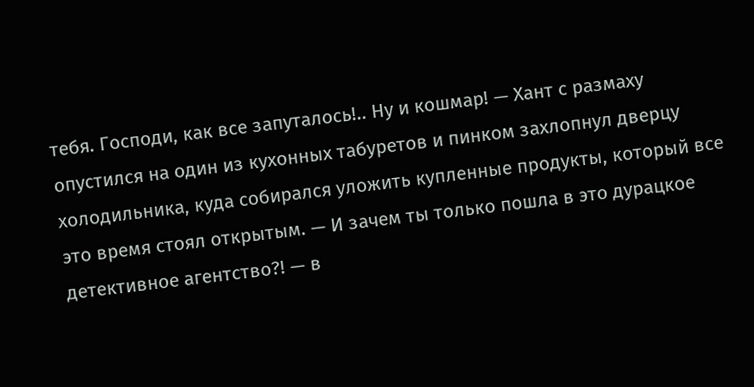тебя. Господи, как все запуталось!.. Ну и кошмар! — Хант с размаху опустился на один из кухонных табуретов и пинком захлопнул дверцу холодильника, куда собирался уложить купленные продукты, который все это время стоял открытым. — И зачем ты только пошла в это дурацкое детективное агентство?! — в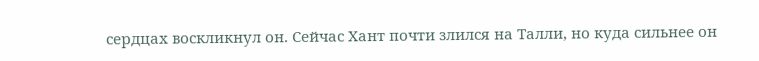сердцах воскликнул он. Сейчас Хант почти злился на Талли, но куда сильнее он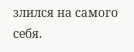злился на самого себя.